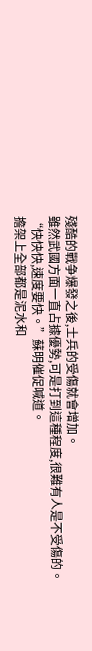殘酷的戰争爆發之後,士兵的受傷就會增加。
雖然武國方面一直占據優勢,可是打到這種程度,很難有人是不受傷的。
“快快快,速度要快。”蘇明催促喊道。
擔架上全部都是泥水和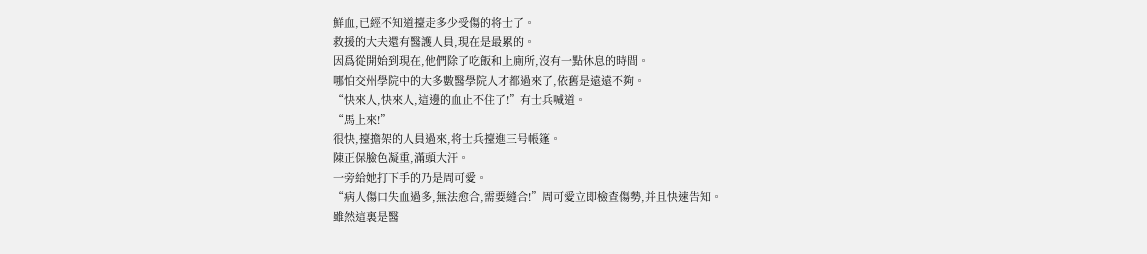鮮血,已經不知道擡走多少受傷的将士了。
救援的大夫還有醫護人員,現在是最累的。
因爲從開始到現在,他們除了吃飯和上廁所,沒有一點休息的時間。
哪怕交州學院中的大多數醫學院人才都過來了,依舊是遠遠不夠。
“快來人,快來人,這邊的血止不住了!”有士兵喊道。
“馬上來!”
很快,擡擔架的人員過來,将士兵擡進三号帳篷。
陳正保臉色凝重,滿頭大汗。
一旁給她打下手的乃是周可愛。
“病人傷口失血過多,無法愈合,需要縫合!”周可愛立即檢查傷勢,并且快速告知。
雖然這裏是醫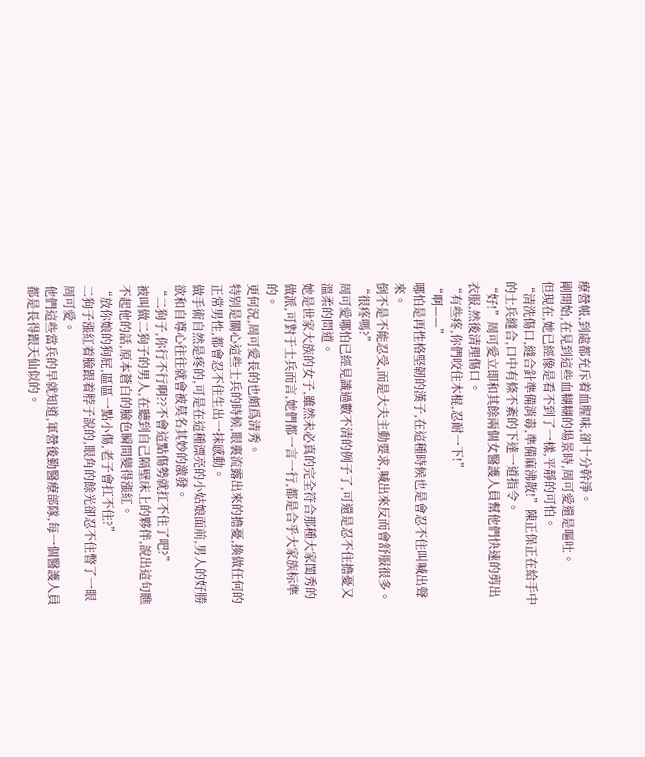療營帳,到處都充斥着血腥味,卻十分幹淨。
剛開始,在見到這些血糊糊的場景時,周可愛還是嘔吐。
但現在,她已經像是看不到了一樣,平靜的可怕。
“清洗傷口,縫合針準備消毒,準備麻沸散!”陳正保正在給手中的士兵縫合,口中有條不紊的下達一道指令。
“好!”周可愛立即和其餘兩個女醫護人員幫他們快速的剪出衣服,然後清理傷口。
“有些疼,你們咬住木棍,忍耐一下!”
“啊——”
哪怕是再性格堅韌的漢子,在這種時候也是會忍不住叫喊出聲來。
倒不是不能忍受,而是大夫主動要求,喊出來反而會舒服很多。
“很疼嗎?”
周可愛哪怕已經見識過數不清的例子了,可還是忍不住擔憂又溫柔的問道。
她是世家大族的女子,雖然未必真的完全符合那種大家閨秀的做派,可對于士兵而言,她們都一言一行,都是合乎大家族标準的。
更何況,周可愛長的也頗爲清秀。
特别是關心這些士兵的時候,眼裏流露出來的擔憂,換做任何的正常男性,都會忍不住生出一抹感動。
做手術自然是疼的,可是在這種漂亮的小姑娘面前,男人的好勝欲和自尊心往往就會被莫名其妙的激發。
“二狗子,你行不行啊??不會這點傷勢就扛不住了吧?”
被叫做二狗子的男人,在聽到自己隔壁床上的夥伴,說出這句瞧不起他的話,原本蒼白的臉色瞬間變得漲紅。
“放你娘的狗屁,區區一點小傷,老子會扛不住?”
二狗子漲紅着臉跟着脖子說的,眼角的餘光卻忍不住瞥了一眼周可愛。
他們這些當兵的早就知道,軍營後勤醫療部隊,每一個醫護人員都是長得跟天仙似的。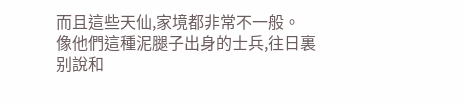而且這些天仙,家境都非常不一般。
像他們這種泥腿子出身的士兵,往日裏别說和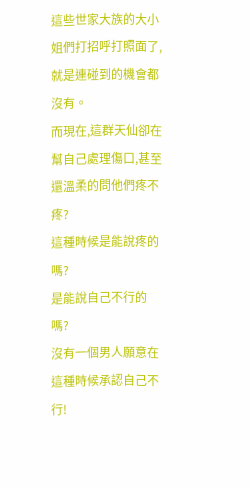這些世家大族的大小姐們打招呼打照面了,就是連碰到的機會都沒有。
而現在,這群天仙卻在幫自己處理傷口,甚至還溫柔的問他們疼不疼?
這種時候是能說疼的嗎?
是能說自己不行的嗎?
沒有一個男人願意在這種時候承認自己不行!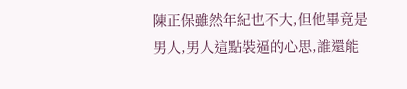陳正保雖然年紀也不大,但他畢竟是男人,男人這點裝逼的心思,誰還能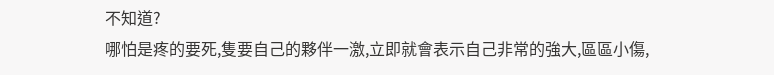不知道?
哪怕是疼的要死,隻要自己的夥伴一激,立即就會表示自己非常的強大,區區小傷,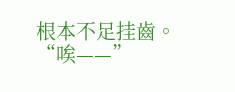根本不足挂齒。
“唉——”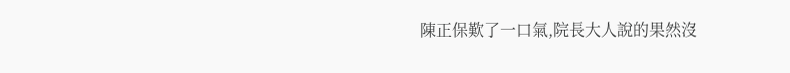陳正保歎了一口氣,院長大人說的果然沒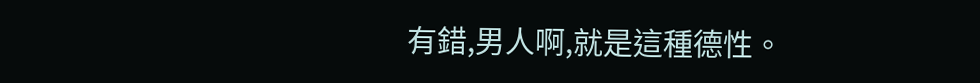有錯,男人啊,就是這種德性。